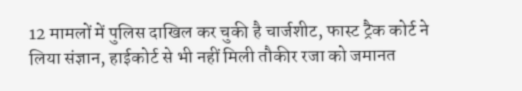12 मामलों में पुलिस दाखिल कर चुकी है चार्जशीट, फास्ट ट्रैक कोर्ट ने लिया संज्ञान, हाईकोर्ट से भी नहीं मिली तौकीर रजा को जमानत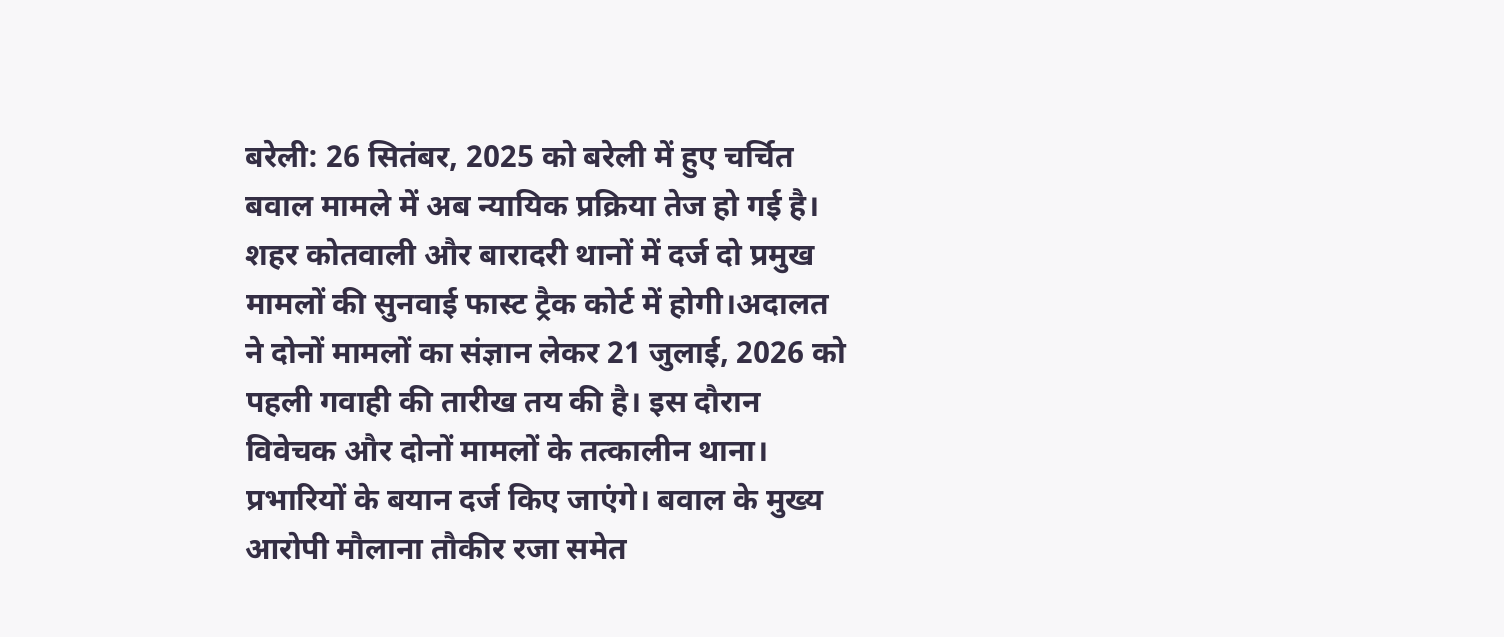बरेली: 26 सितंबर, 2025 को बरेली में हुए चर्चित बवाल मामले में अब न्यायिक प्रक्रिया तेज हो गई है। शहर कोतवाली और बारादरी थानों में दर्ज दो प्रमुख मामलों की सुनवाई फास्ट ट्रैक कोर्ट में होगी।अदालत ने दोनों मामलों का संज्ञान लेकर 21 जुलाई, 2026 को पहली गवाही की तारीख तय की है। इस दौरान विवेचक और दोनों मामलों के तत्कालीन थाना। प्रभारियों के बयान दर्ज किए जाएंगे। बवाल के मुख्य आरोपी मौलाना तौकीर रजा समेत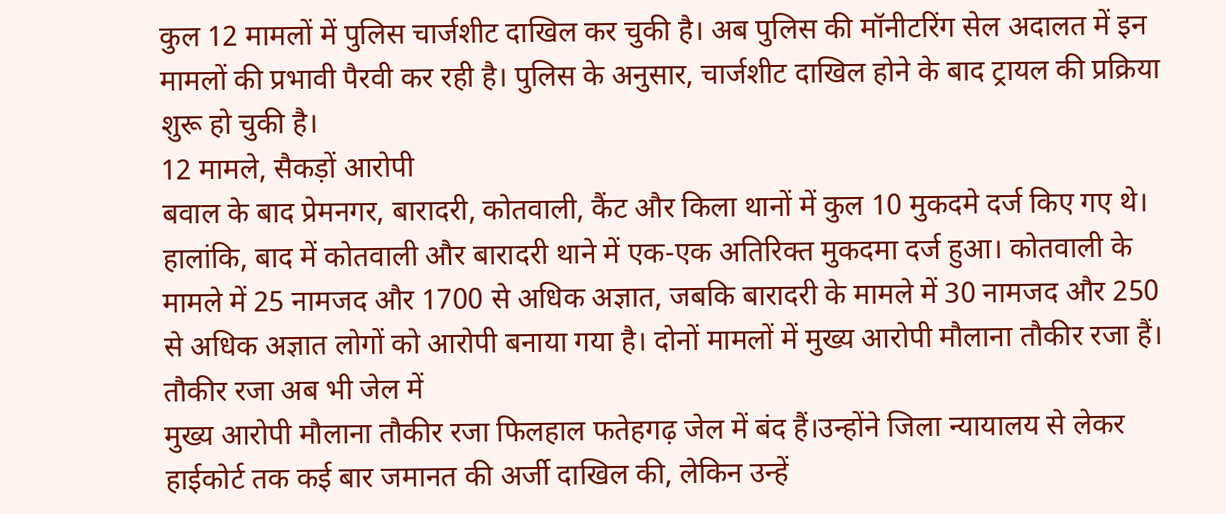कुल 12 मामलों में पुलिस चार्जशीट दाखिल कर चुकी है। अब पुलिस की मॉनीटरिंग सेल अदालत में इन मामलों की प्रभावी पैरवी कर रही है। पुलिस के अनुसार, चार्जशीट दाखिल होने के बाद ट्रायल की प्रक्रिया शुरू हो चुकी है।
12 मामले, सैकड़ों आरोपी
बवाल के बाद प्रेमनगर, बारादरी, कोतवाली, कैंट और किला थानों में कुल 10 मुकदमे दर्ज किए गए थे। हालांकि, बाद में कोतवाली और बारादरी थाने में एक-एक अतिरिक्त मुकदमा दर्ज हुआ। कोतवाली के मामले में 25 नामजद और 1700 से अधिक अज्ञात, जबकि बारादरी के मामले में 30 नामजद और 250 से अधिक अज्ञात लोगों को आरोपी बनाया गया है। दोनों मामलों में मुख्य आरोपी मौलाना तौकीर रजा हैं।
तौकीर रजा अब भी जेल में
मुख्य आरोपी मौलाना तौकीर रजा फिलहाल फतेहगढ़ जेल में बंद हैं।उन्होंने जिला न्यायालय से लेकर हाईकोर्ट तक कई बार जमानत की अर्जी दाखिल की, लेकिन उन्हें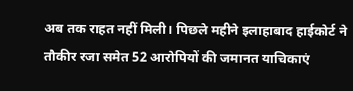अब तक राहत नहीं मिली। पिछले महीने इलाहाबाद हाईकोर्ट ने तौकीर रजा समेत 52 आरोपियों की जमानत याचिकाएं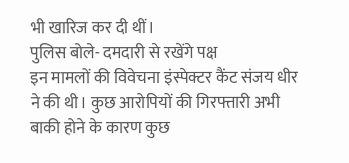भी खारिज कर दी थीं।
पुलिस बोले- दमदारी से रखेंगे पक्ष
इन मामलों की विवेचना इंस्पेक्टर कैंट संजय धीर ने की थी। कुछ आरोपियों की गिरफ्तारी अभी बाकी होने के कारण कुछ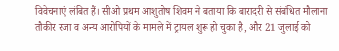विवेचनाएं लंबित हैं। सीओ प्रथम आशुतोष शिवम ने बताया कि बारादरी से संबंधित मौलाना तौकीर रजा व अन्य आरोपियों के मामले में ट्रायल शुरू हो चुका है, और 21 जुलाई को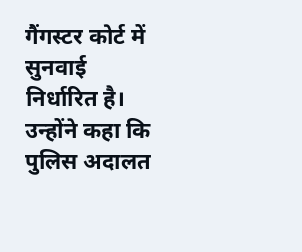गैंगस्टर कोर्ट में सुनवाई निर्धारित है। उन्होंने कहा कि पुलिस अदालत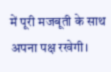में पूरी मजबूती के साथ अपना पक्ष रखेगी।